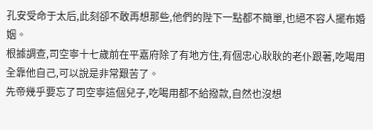孔安受命于太后,此刻卻不敢再想那些,他們的陛下一點都不簡單,也絕不容人擺布婚姻。
根據調查,司空寧十七歲前在平嘉府除了有地方住,有個忠心耿耿的老仆跟著,吃喝用全靠他自己,可以說是非常艱苦了。
先帝幾乎要忘了司空寧這個兒子,吃喝用都不給撥款,自然也沒想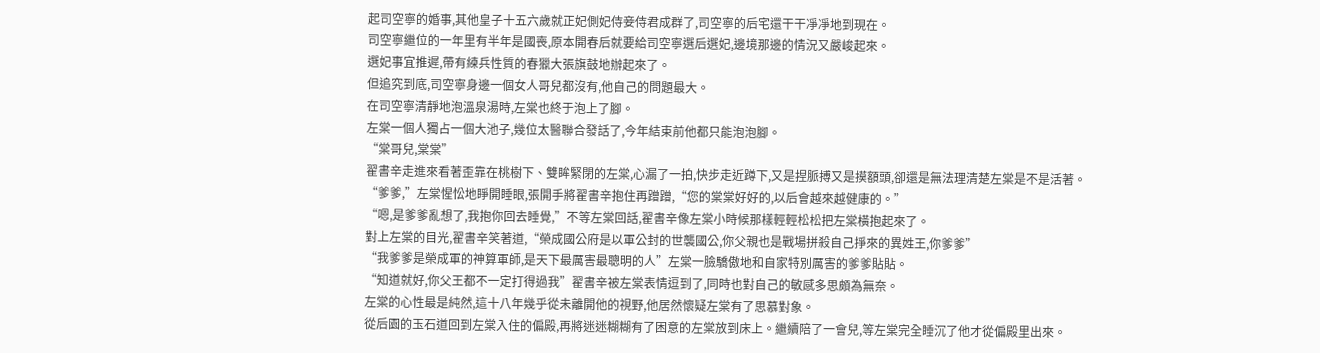起司空寧的婚事,其他皇子十五六歲就正妃側妃侍妾侍君成群了,司空寧的后宅還干干凈凈地到現在。
司空寧繼位的一年里有半年是國喪,原本開春后就要給司空寧選后選妃,邊境那邊的情況又嚴峻起來。
選妃事宜推遲,帶有練兵性質的春獵大張旗鼓地辦起來了。
但追究到底,司空寧身邊一個女人哥兒都沒有,他自己的問題最大。
在司空寧清靜地泡溫泉湯時,左棠也終于泡上了腳。
左棠一個人獨占一個大池子,幾位太醫聯合發話了,今年結束前他都只能泡泡腳。
“棠哥兒,棠棠”
翟書辛走進來看著歪靠在桃樹下、雙眸緊閉的左棠,心漏了一拍,快步走近蹲下,又是捏脈搏又是摸額頭,卻還是無法理清楚左棠是不是活著。
“爹爹,”左棠惺忪地睜開睡眼,張開手將翟書辛抱住再蹭蹭,“您的棠棠好好的,以后會越來越健康的。”
“嗯,是爹爹亂想了,我抱你回去睡覺,”不等左棠回話,翟書辛像左棠小時候那樣輕輕松松把左棠橫抱起來了。
對上左棠的目光,翟書辛笑著道,“榮成國公府是以軍公封的世襲國公,你父親也是戰場拼殺自己掙來的異姓王,你爹爹”
“我爹爹是榮成軍的神算軍師,是天下最厲害最聰明的人”左棠一臉驕傲地和自家特別厲害的爹爹貼貼。
“知道就好,你父王都不一定打得過我”翟書辛被左棠表情逗到了,同時也對自己的敏感多思頗為無奈。
左棠的心性最是純然,這十八年幾乎從未離開他的視野,他居然懷疑左棠有了思慕對象。
從后園的玉石道回到左棠入住的偏殿,再將迷迷糊糊有了困意的左棠放到床上。繼續陪了一會兒,等左棠完全睡沉了他才從偏殿里出來。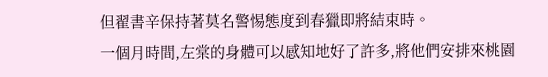但翟書辛保持著莫名警惕態度到春獵即將結束時。
一個月時間,左棠的身體可以感知地好了許多,將他們安排來桃園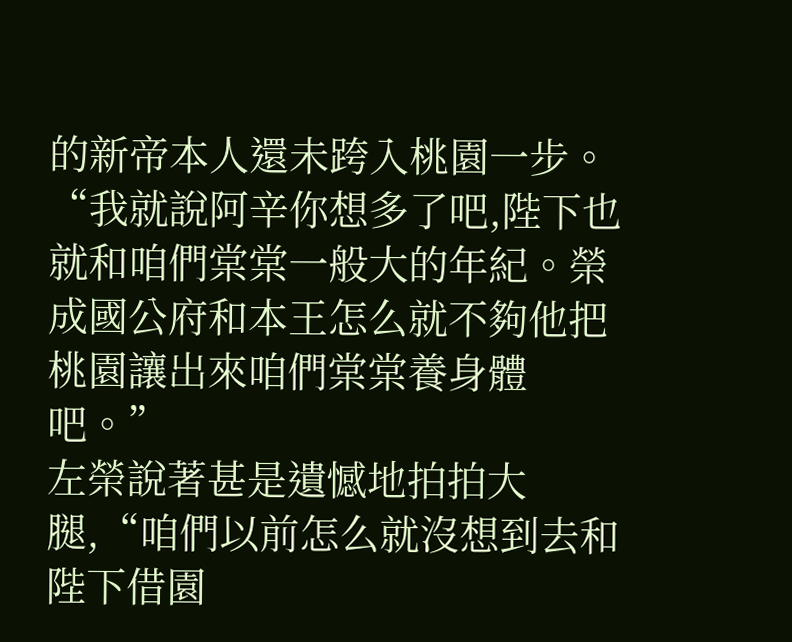的新帝本人還未跨入桃園一步。
“我就說阿辛你想多了吧,陛下也就和咱們棠棠一般大的年紀。榮成國公府和本王怎么就不夠他把桃園讓出來咱們棠棠養身體吧。”
左榮說著甚是遺憾地拍拍大腿,“咱們以前怎么就沒想到去和陛下借園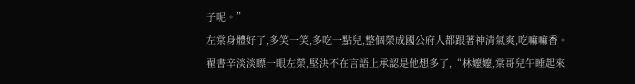子呢。”
左棠身體好了,多笑一笑,多吃一點兒,整個榮成國公府人都跟著神清氣爽,吃嘛嘛香。
翟書辛淡淡瞟一眼左榮,堅決不在言語上承認是他想多了,“林嬤嬤,棠哥兒午睡起來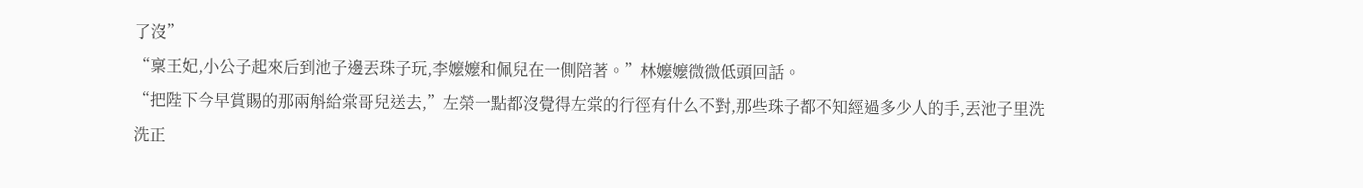了沒”
“稟王妃,小公子起來后到池子邊丟珠子玩,李嬤嬤和佩兒在一側陪著。”林嬤嬤微微低頭回話。
“把陛下今早賞賜的那兩斛給棠哥兒送去,”左榮一點都沒覺得左棠的行徑有什么不對,那些珠子都不知經過多少人的手,丟池子里洗洗正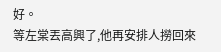好。
等左棠丟高興了,他再安排人撈回來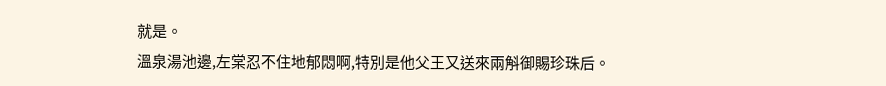就是。
溫泉湯池邊,左棠忍不住地郁悶啊,特別是他父王又送來兩斛御賜珍珠后。